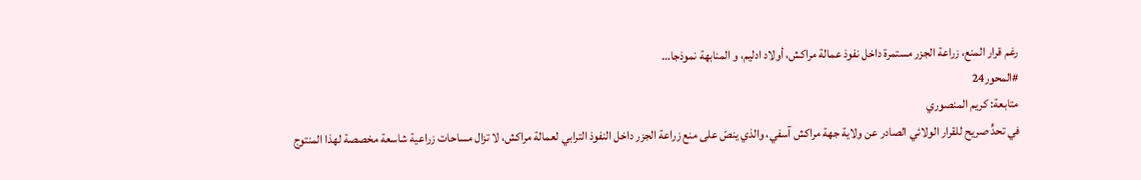رغم قرار المنع، زراعة الجزر مستمرة داخل نفوذ عمالة مراكش، أولاد ادليم، و المنابهة نموذجا…
#المحور24
متابعة: كريم المنصوري
في تحدٍّ صريح للقرار الولائي الصادر عن ولاية جهة مراكش آسفي، والذي ينصّ على منع زراعة الجزر داخل النفوذ الترابي لعمالة مراكش، لا تزال مساحات زراعية شاسعة مخصصة لهذا المنتوج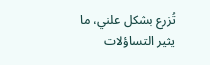تُزرع بشكل علني، ما يثير التساؤلات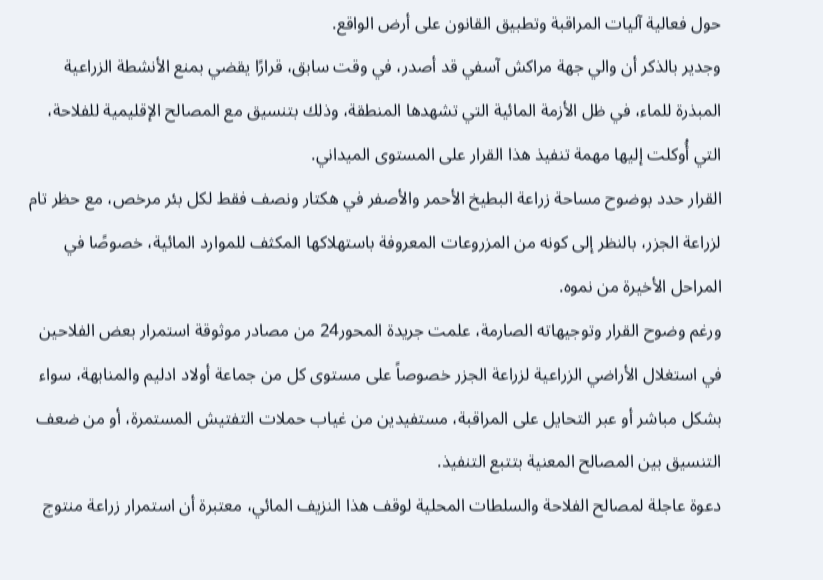حول فعالية آليات المراقبة وتطبيق القانون على أرض الواقع.
وجدير بالذكر أن والي جهة مراكش آسفي قد أصدر، في وقت سابق، قرارًا يقضي بمنع الأنشطة الزراعية المبذرة للماء، في ظل الأزمة المائية التي تشهدها المنطقة، وذلك بتنسيق مع المصالح الإقليمية للفلاحة، التي أُوكلت إليها مهمة تنفيذ هذا القرار على المستوى الميداني.
القرار حدد بوضوح مساحة زراعة البطيخ الأحمر والأصفر في هكتار ونصف فقط لكل بئر مرخص، مع حظر تام لزراعة الجزر، بالنظر إلى كونه من المزروعات المعروفة باستهلاكها المكثف للموارد المائية، خصوصًا في المراحل الأخيرة من نموه.
ورغم وضوح القرار وتوجيهاته الصارمة، علمت جريدة المحور24 من مصادر موثوقة استمرار بعض الفلاحين في استغلال الأراضي الزراعية لزراعة الجزر خصوصاً على مستوى كل من جماعة أولاد ادليم والمنابهة، سواء بشكل مباشر أو عبر التحايل على المراقبة، مستفيدين من غياب حملات التفتيش المستمرة، أو من ضعف التنسيق بين المصالح المعنية بتتبع التنفيذ.
دعوة عاجلة لمصالح الفلاحة والسلطات المحلية لوقف هذا النزيف المائي، معتبرة أن استمرار زراعة منتوج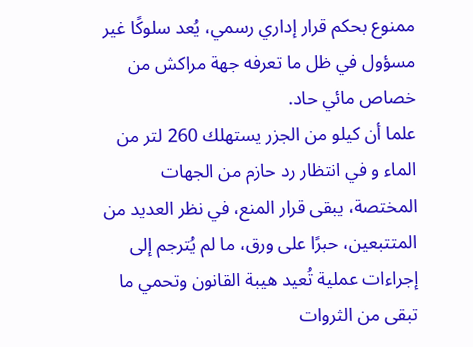ممنوع بحكم قرار إداري رسمي، يُعد سلوكًا غير مسؤول في ظل ما تعرفه جهة مراكش من خصاص مائي حاد.
علما أن كيلو من الجزر يستهلك 260 لتر من الماء و في انتظار رد حازم من الجهات المختصة، يبقى قرار المنع، في نظر العديد من المتتبعين، حبرًا على ورق، ما لم يُترجم إلى إجراءات عملية تُعيد هيبة القانون وتحمي ما تبقى من الثروات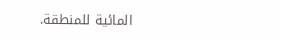المائية للمنطقة.